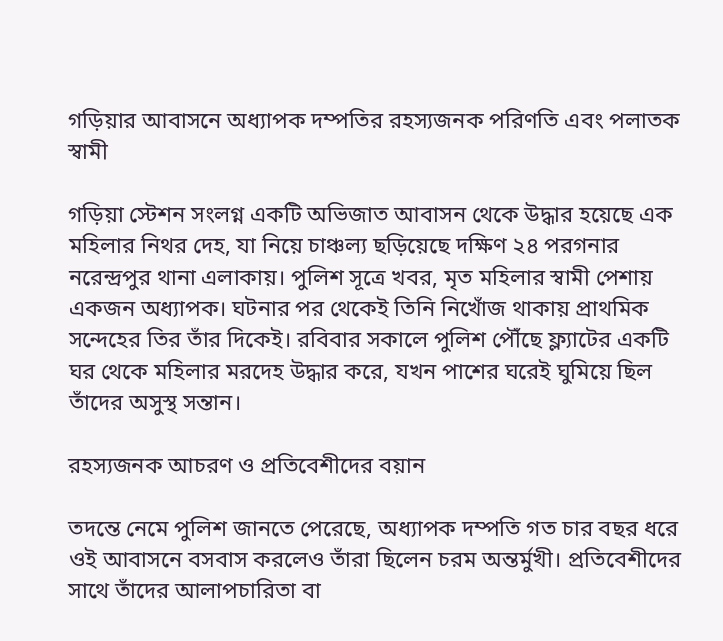গড়িয়ার আবাসনে অধ্যাপক দম্পতির রহস্যজনক পরিণতি এবং পলাতক স্বামী

গড়িয়া স্টেশন সংলগ্ন একটি অভিজাত আবাসন থেকে উদ্ধার হয়েছে এক মহিলার নিথর দেহ, যা নিয়ে চাঞ্চল্য ছড়িয়েছে দক্ষিণ ২৪ পরগনার নরেন্দ্রপুর থানা এলাকায়। পুলিশ সূত্রে খবর, মৃত মহিলার স্বামী পেশায় একজন অধ্যাপক। ঘটনার পর থেকেই তিনি নিখোঁজ থাকায় প্রাথমিক সন্দেহের তির তাঁর দিকেই। রবিবার সকালে পুলিশ পৌঁছে ফ্ল্যাটের একটি ঘর থেকে মহিলার মরদেহ উদ্ধার করে, যখন পাশের ঘরেই ঘুমিয়ে ছিল তাঁদের অসুস্থ সন্তান।

রহস্যজনক আচরণ ও প্রতিবেশীদের বয়ান

তদন্তে নেমে পুলিশ জানতে পেরেছে, অধ্যাপক দম্পতি গত চার বছর ধরে ওই আবাসনে বসবাস করলেও তাঁরা ছিলেন চরম অন্তর্মুখী। প্রতিবেশীদের সাথে তাঁদের আলাপচারিতা বা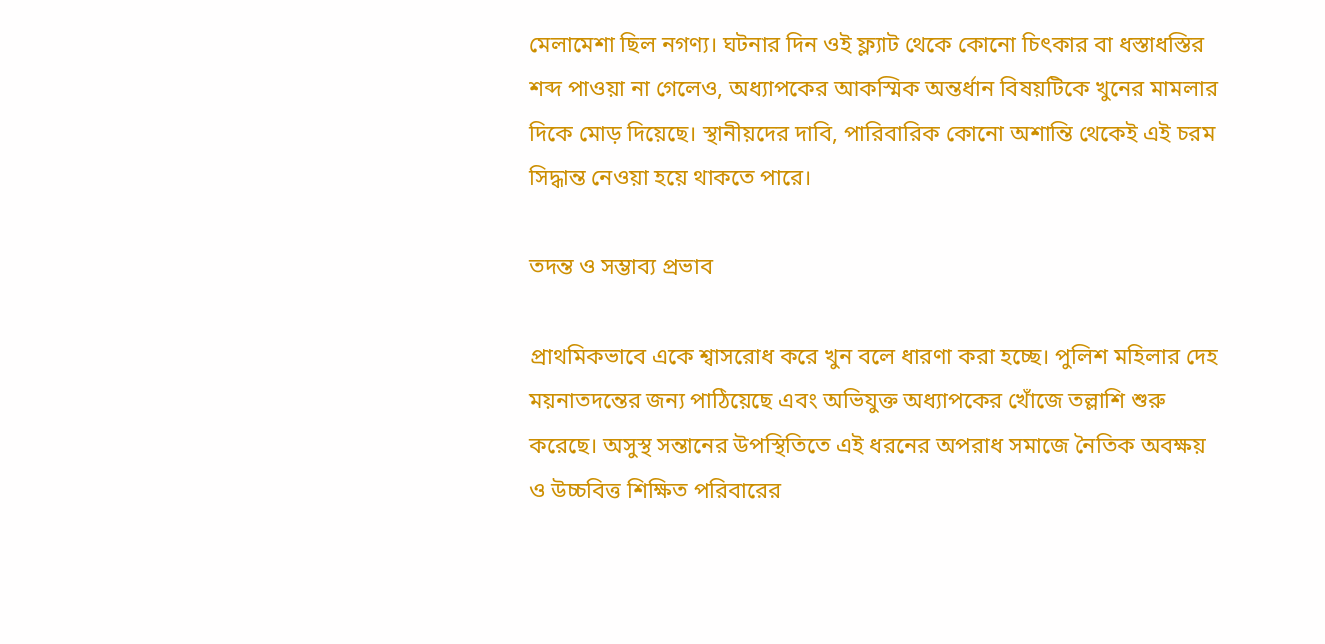মেলামেশা ছিল নগণ্য। ঘটনার দিন ওই ফ্ল্যাট থেকে কোনো চিৎকার বা ধস্তাধস্তির শব্দ পাওয়া না গেলেও, অধ্যাপকের আকস্মিক অন্তর্ধান বিষয়টিকে খুনের মামলার দিকে মোড় দিয়েছে। স্থানীয়দের দাবি, পারিবারিক কোনো অশান্তি থেকেই এই চরম সিদ্ধান্ত নেওয়া হয়ে থাকতে পারে।

তদন্ত ও সম্ভাব্য প্রভাব

প্রাথমিকভাবে একে শ্বাসরোধ করে খুন বলে ধারণা করা হচ্ছে। পুলিশ মহিলার দেহ ময়নাতদন্তের জন্য পাঠিয়েছে এবং অভিযুক্ত অধ্যাপকের খোঁজে তল্লাশি শুরু করেছে। অসুস্থ সন্তানের উপস্থিতিতে এই ধরনের অপরাধ সমাজে নৈতিক অবক্ষয় ও উচ্চবিত্ত শিক্ষিত পরিবারের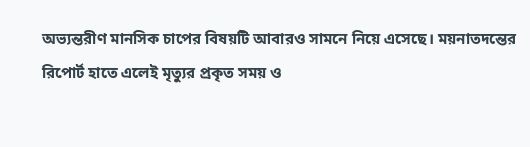অভ্যন্তরীণ মানসিক চাপের বিষয়টি আবারও সামনে নিয়ে এসেছে। ময়নাতদন্তের রিপোর্ট হাতে এলেই মৃত্যুর প্রকৃত সময় ও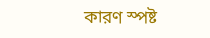কারণ স্পষ্ট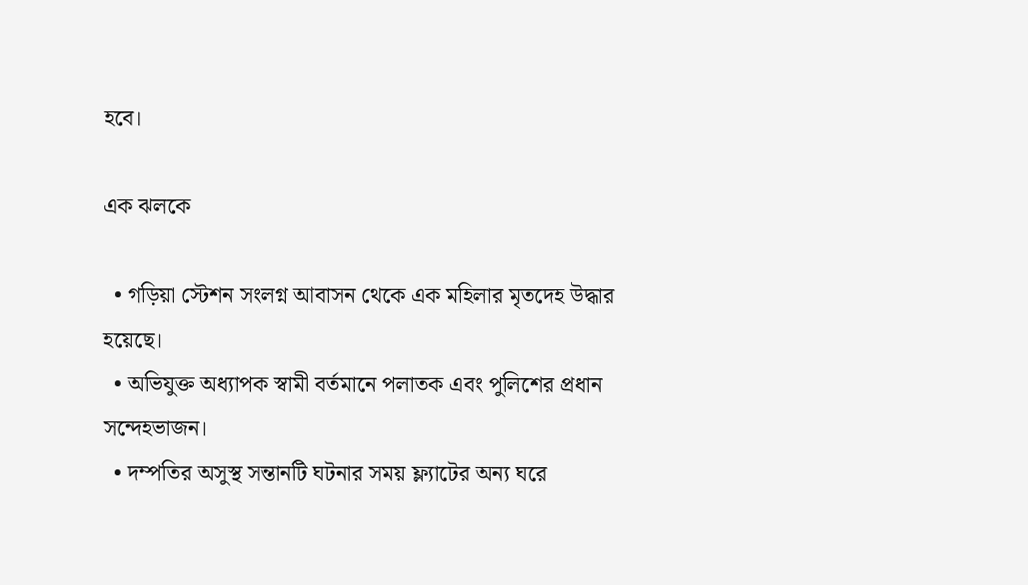হবে।

এক ঝলকে

  • গড়িয়া স্টেশন সংলগ্ন আবাসন থেকে এক মহিলার মৃতদেহ উদ্ধার হয়েছে।
  • অভিযুক্ত অধ্যাপক স্বামী বর্তমানে পলাতক এবং পুলিশের প্রধান সন্দেহভাজন।
  • দম্পতির অসুস্থ সন্তানটি ঘটনার সময় ফ্ল্যাটের অন্য ঘরে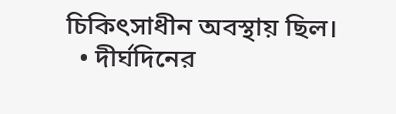চিকিৎসাধীন অবস্থায় ছিল।
  • দীর্ঘদিনের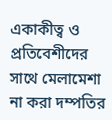একাকীত্ব ও প্রতিবেশীদের সাথে মেলামেশা না করা দম্পতির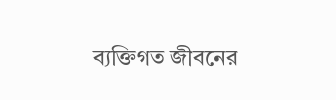ব্যক্তিগত জীবনের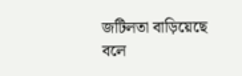জটিলতা বাড়িয়েছে বলে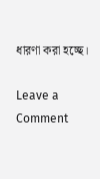ধারণা করা হচ্ছে।

Leave a Comment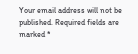Your email address will not be published. Required fields are marked *